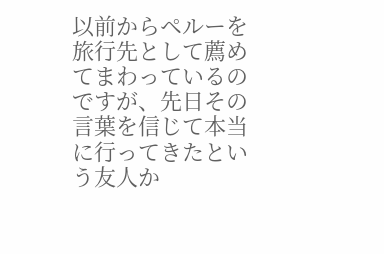以前からペルーを旅行先として薦めてまわっているのですが、先日その
言葉を信じて本当に行ってきたという友人か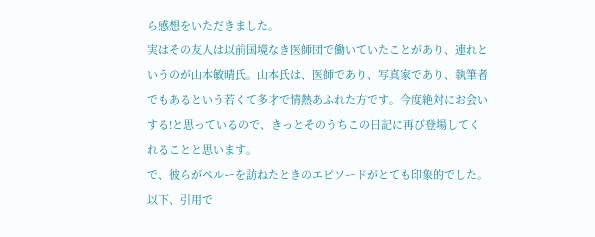ら感想をいただきました。
実はその友人は以前国境なき医師団で働いていたことがあり、連れと
いうのが山本敏晴氏。山本氏は、医師であり、写真家であり、執筆者
でもあるという若くて多才で情熱あふれた方です。今度絶対にお会い
する!と思っているので、きっとそのうちこの日記に再び登場してく
れることと思います。
で、彼らがペルーを訪ねたときのエピソードがとても印象的でした。
以下、引用で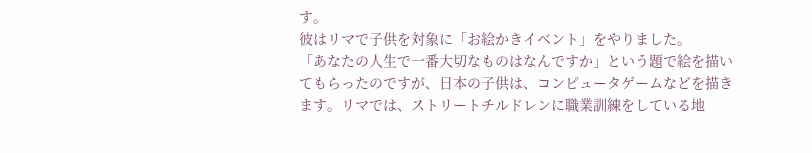す。
彼はリマで子供を対象に「お絵かきイベント」をやりました。
「あなたの人生で一番大切なものはなんですか」という題で絵を描い
てもらったのですが、日本の子供は、コンピュータゲームなどを描き
ます。リマでは、ストリートチルドレンに職業訓練をしている地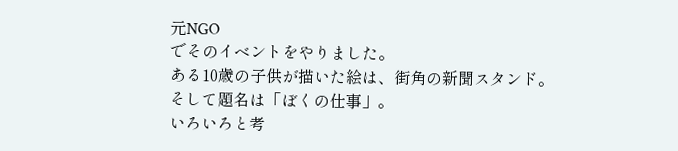元NGO
でそのイベントをやりました。
ある10歳の子供が描いた絵は、街角の新聞スタンド。
そして題名は「ぼくの仕事」。
いろいろと考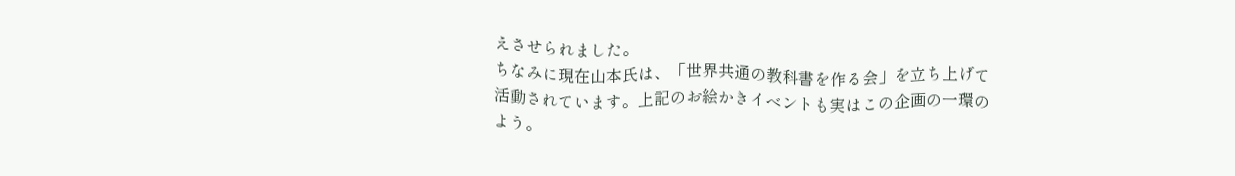えさせられました。
ちなみに現在山本氏は、「世界共通の教科書を作る会」を立ち上げて
活動されています。上記のお絵かきイベントも実はこの企画の一環の
よう。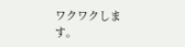ワクワクします。